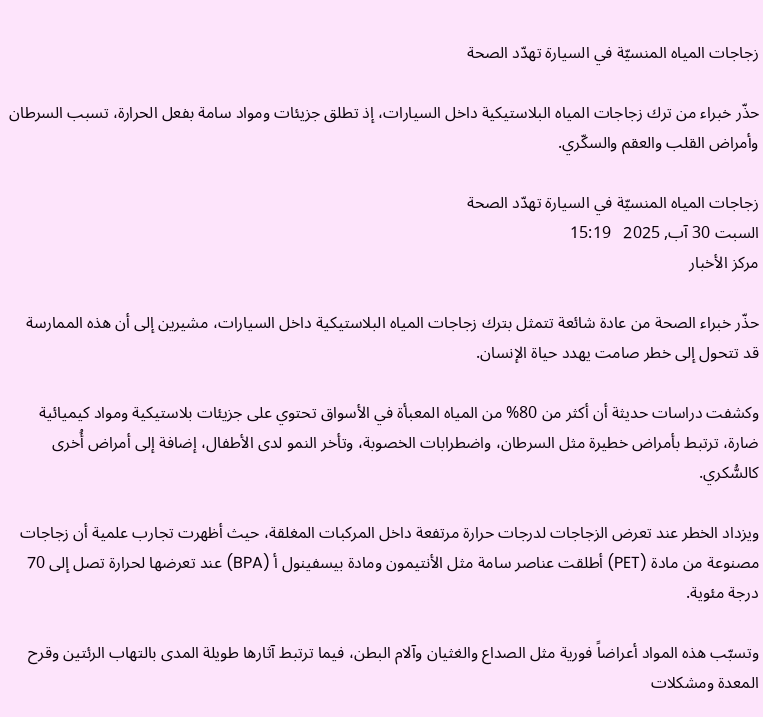زجاجات المياه المنسيّة في السيارة تهدّد الصحة

حذّر خبراء من ترك زجاجات المياه البلاستيكية داخل السيارات، إذ تطلق جزيئات ومواد سامة بفعل الحرارة، تسبب السرطان وأمراض القلب والعقم والسكّري.

زجاجات المياه المنسيّة في السيارة تهدّد الصحة
السبت 30 آب, 2025   15:19
مركز الأخبار

حذّر خبراء الصحة من عادة شائعة تتمثل بترك زجاجات المياه البلاستيكية داخل السيارات، مشيرين إلى أن هذه الممارسة قد تتحول إلى خطر صامت يهدد حياة الإنسان.

وكشفت دراسات حديثة أن أكثر من 80% من المياه المعبأة في الأسواق تحتوي على جزيئات بلاستيكية ومواد كيميائية ضارة، ترتبط بأمراض خطيرة مثل السرطان، واضطرابات الخصوبة، وتأخر النمو لدى الأطفال، إضافة إلى أمراض أُخرى كالسُّكري.

ويزداد الخطر عند تعرض الزجاجات لدرجات حرارة مرتفعة داخل المركبات المغلقة، حيث أظهرت تجارب علمية أن زجاجات مصنوعة من مادة (PET) أطلقت عناصر سامة مثل الأنتيمون ومادة بيسفينول أ (BPA) عند تعرضها لحرارة تصل إلى 70 درجة مئوية.

وتسبّب هذه المواد أعراضاً فورية مثل الصداع والغثيان وآلام البطن، فيما ترتبط آثارها طويلة المدى بالتهاب الرئتين وقرح المعدة ومشكلات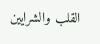القلب والشرايين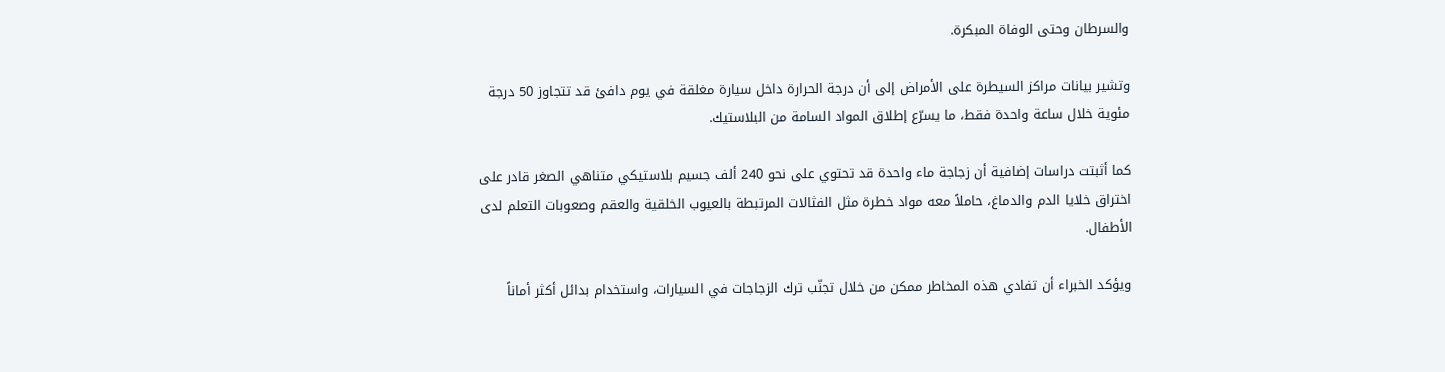والسرطان وحتى الوفاة المبكرة.

وتشير بيانات مراكز السيطرة على الأمراض إلى أن درجة الحرارة داخل سيارة مغلقة في يوم دافئ قد تتجاوز 50 درجة مئوية خلال ساعة واحدة فقط، ما يسرّع إطلاق المواد السامة من البلاستيك.

كما أثبتت دراسات إضافية أن زجاجة ماء واحدة قد تحتوي على نحو 240 ألف جسيم بلاستيكي متناهي الصغر قادر على اختراق خلايا الدم والدماغ، حاملاً معه مواد خطرة مثل الفثالات المرتبطة بالعيوب الخلقية والعقم وصعوبات التعلم لدى الأطفال.

ويؤكد الخبراء أن تفادي هذه المخاطر ممكن من خلال تجنّب ترك الزجاجات في السيارات، واستخدام بدائل أكثر أماناً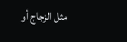مثل الزجاج أو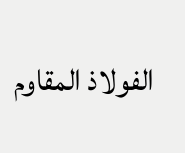الفولاذ المقاوم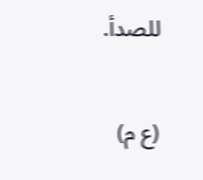للصدأ.

(ع م)